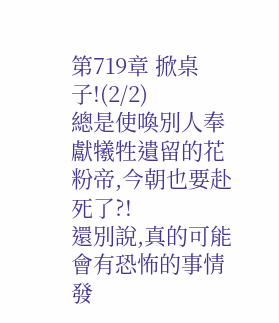第719章 掀桌子!(2/2)
總是使喚別人奉獻犧牲遺留的花粉帝,今朝也要赴死了?!
還別說,真的可能會有恐怖的事情發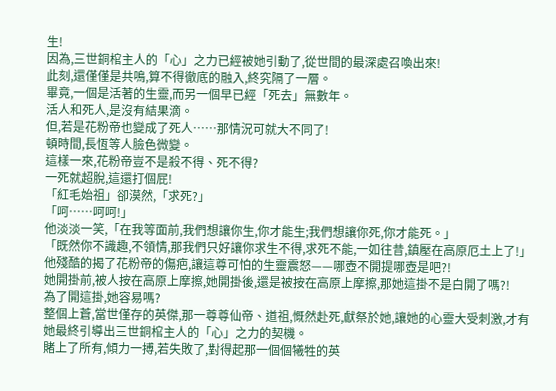生!
因為,三世銅棺主人的「心」之力已經被她引動了,從世間的最深處召喚出來!
此刻,還僅僅是共鳴,算不得徹底的融入,終究隔了一層。
畢竟,一個是活著的生靈,而另一個早已經「死去」無數年。
活人和死人,是沒有結果滴。
但,若是花粉帝也變成了死人……那情況可就大不同了!
頓時間,長恆等人臉色微變。
這樣一來,花粉帝豈不是殺不得、死不得?
一死就超脫,這還打個屁!
「紅毛始祖」卻漠然,「求死?」
「呵……呵呵!」
他淡淡一笑,「在我等面前,我們想讓你生,你才能生;我們想讓你死,你才能死。」
「既然你不識趣,不領情,那我們只好讓你求生不得,求死不能,一如往昔,鎮壓在高原厄土上了!」
他殘酷的揭了花粉帝的傷疤,讓這尊可怕的生靈震怒——哪壺不開提哪壺是吧?!
她開掛前,被人按在高原上摩擦,她開掛後,還是被按在高原上摩擦,那她這掛不是白開了嗎?!
為了開這掛,她容易嗎?
整個上蒼,當世僅存的英傑,那一尊尊仙帝、道祖,慨然赴死,獻祭於她,讓她的心靈大受刺激,才有她最終引導出三世銅棺主人的「心」之力的契機。
賭上了所有,傾力一搏,若失敗了,對得起那一個個犧牲的英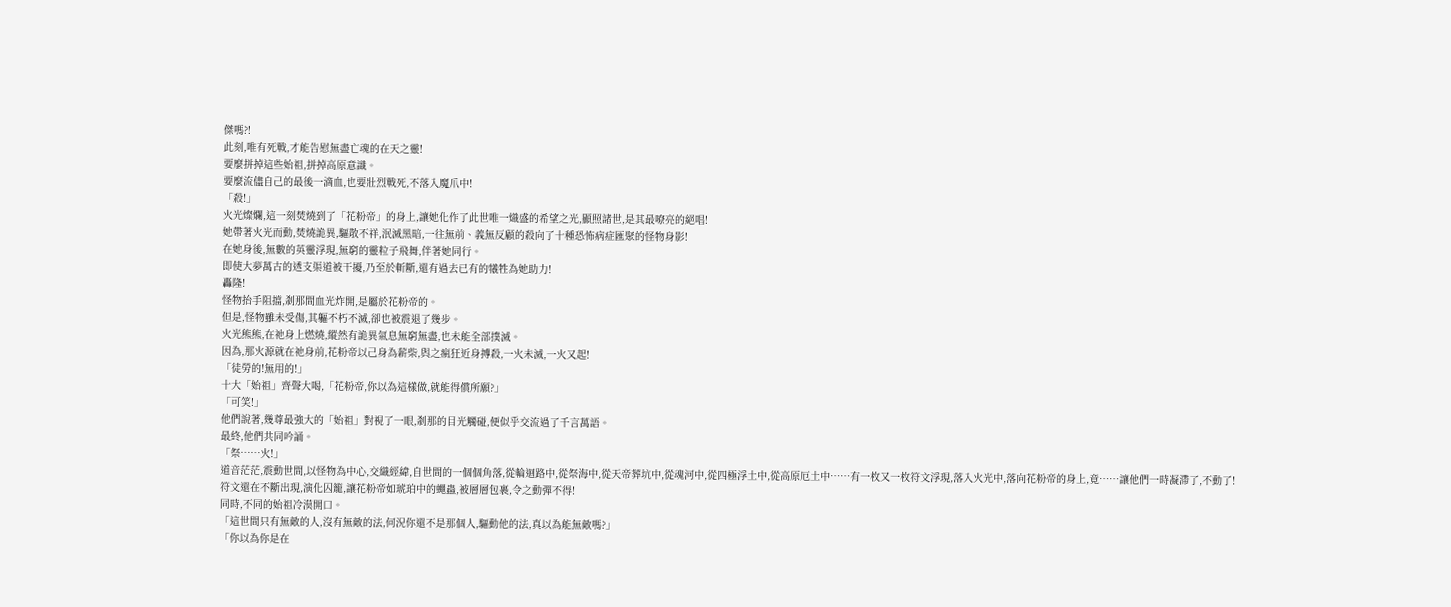傑嗎?!
此刻,唯有死戰,才能告慰無盡亡魂的在天之靈!
要麼拼掉這些始祖,拼掉高原意識。
要麼流儘自己的最後一滴血,也要壯烈戰死,不落入魔爪中!
「殺!」
火光燦爛,這一刻焚燒到了「花粉帝」的身上,讓她化作了此世唯一熾盛的希望之光,顯照諸世,是其最嘹亮的絕唱!
她帶著火光而動,焚燒詭異,驅散不祥,泯滅黑暗,一往無前、義無反顧的殺向了十種恐怖病症匯聚的怪物身影!
在她身後,無數的英靈浮現,無窮的靈粒子飛舞,伴著她同行。
即使大夢萬古的透支渠道被干擾,乃至於斬斷,還有過去已有的犧牲為她助力!
轟隆!
怪物抬手阻擋,剎那間血光炸開,是屬於花粉帝的。
但是,怪物雖未受傷,其軀不朽不滅,卻也被震退了幾步。
火光熊熊,在祂身上燃燒,縱然有詭異氣息無窮無盡,也未能全部撲滅。
因為,那火源就在祂身前,花粉帝以己身為薪柴,與之瘋狂近身搏殺,一火未滅,一火又起!
「徒勞的!無用的!」
十大「始祖」齊聲大喝,「花粉帝,你以為這樣做,就能得償所願?」
「可笑!」
他們說著,幾尊最強大的「始祖」對視了一眼,剎那的目光觸碰,便似乎交流過了千言萬語。
最終,他們共同吟誦。
「祭……火!」
道音茫茫,震動世間,以怪物為中心,交織經緯,自世間的一個個角落,從輪迴路中,從祭海中,從天帝葬坑中,從魂河中,從四極浮土中,從高原厄土中……有一枚又一枚符文浮現,落入火光中,落向花粉帝的身上,竟……讓他們一時凝滯了,不動了!
符文還在不斷出現,演化囚籠,讓花粉帝如琥珀中的蠅蟲,被層層包裹,令之動彈不得!
同時,不同的始祖冷漠開口。
「這世間只有無敵的人,沒有無敵的法,何況你還不是那個人,驅動他的法,真以為能無敵嗎?」
「你以為你是在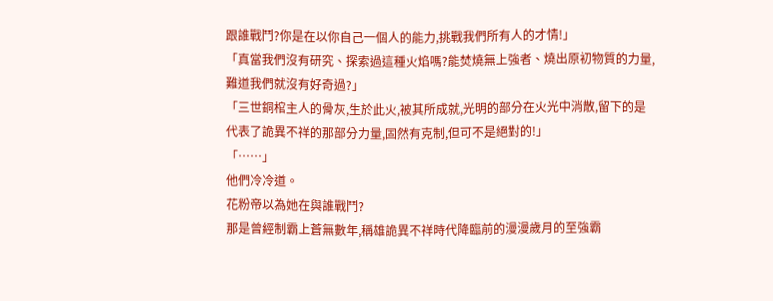跟誰戰鬥?你是在以你自己一個人的能力,挑戰我們所有人的才情!」
「真當我們沒有研究、探索過這種火焰嗎?能焚燒無上強者、燒出原初物質的力量,難道我們就沒有好奇過?」
「三世銅棺主人的骨灰,生於此火,被其所成就,光明的部分在火光中消散,留下的是代表了詭異不祥的那部分力量,固然有克制,但可不是絕對的!」
「……」
他們冷冷道。
花粉帝以為她在與誰戰鬥?
那是曾經制霸上蒼無數年,稱雄詭異不祥時代降臨前的漫漫歲月的至強霸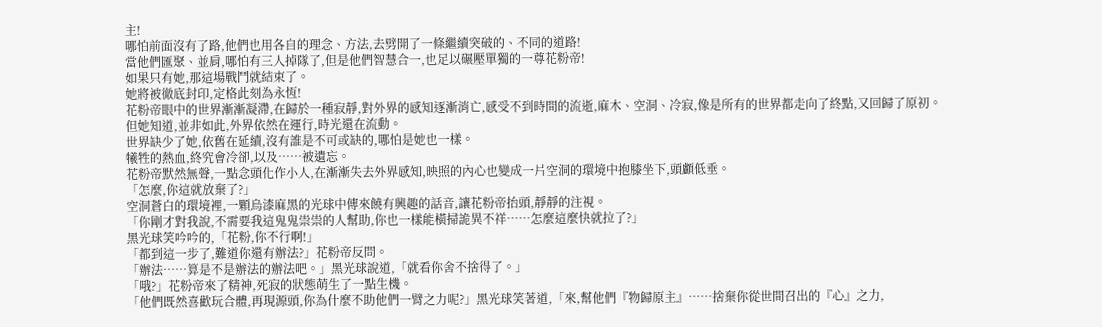主!
哪怕前面沒有了路,他們也用各自的理念、方法,去劈開了一條繼續突破的、不同的道路!
當他們匯聚、並肩,哪怕有三人掉隊了,但是他們智慧合一,也足以碾壓單獨的一尊花粉帝!
如果只有她,那這場戰鬥就結束了。
她將被徹底封印,定格此刻為永恆!
花粉帝眼中的世界漸漸凝滯,在歸於一種寂靜,對外界的感知逐漸消亡,感受不到時間的流逝,麻木、空洞、冷寂,像是所有的世界都走向了終點,又回歸了原初。
但她知道,並非如此,外界依然在運行,時光還在流動。
世界缺少了她,依舊在延續,沒有誰是不可或缺的,哪怕是她也一樣。
犧牲的熱血,終究會冷卻,以及……被遺忘。
花粉帝默然無聲,一點念頭化作小人,在漸漸失去外界感知,映照的內心也變成一片空洞的環境中抱膝坐下,頭顱低垂。
「怎麼,你這就放棄了?」
空洞蒼白的環境裡,一顆烏漆麻黑的光球中傳來饒有興趣的話音,讓花粉帝抬頭,靜靜的注視。
「你剛才對我說,不需要我這鬼鬼祟祟的人幫助,你也一樣能橫掃詭異不祥……怎麼這麼快就拉了?」
黑光球笑吟吟的,「花粉,你不行啊!」
「都到這一步了,難道你還有辦法?」花粉帝反問。
「辦法……算是不是辦法的辦法吧。」黑光球說道,「就看你舍不捨得了。」
「哦?」花粉帝來了精神,死寂的狀態萌生了一點生機。
「他們既然喜歡玩合體,再現源頭,你為什麼不助他們一臂之力呢?」黑光球笑著道,「來,幫他們『物歸原主』……捨棄你從世間召出的『心』之力,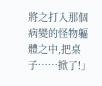將之打入那個病變的怪物軀體之中,把桌子……掀了!」